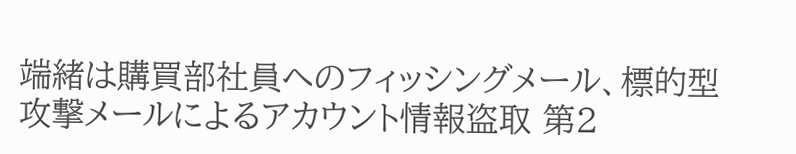端緒は購買部社員へのフィッシングメール、標的型攻撃メールによるアカウント情報盗取 第2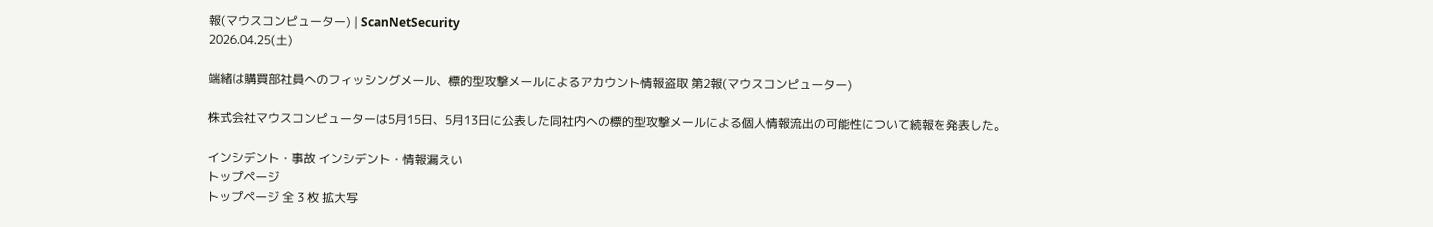報(マウスコンピューター) | ScanNetSecurity
2026.04.25(土)

端緒は購買部社員へのフィッシングメール、標的型攻撃メールによるアカウント情報盗取 第2報(マウスコンピューター)

株式会社マウスコンピューターは5月15日、5月13日に公表した同社内への標的型攻撃メールによる個人情報流出の可能性について続報を発表した。

インシデント・事故 インシデント・情報漏えい
トップページ
トップページ 全 3 枚 拡大写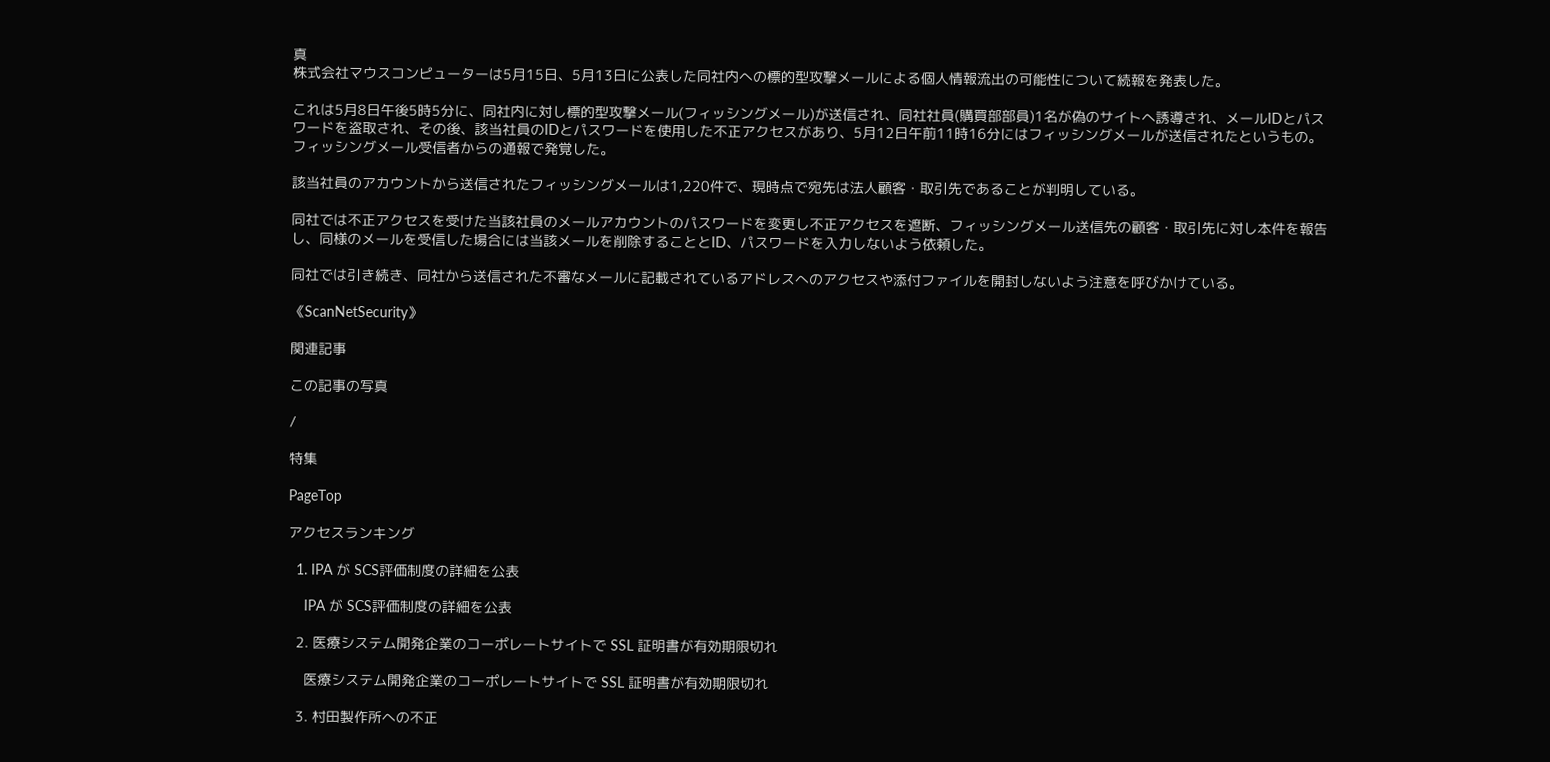真
株式会社マウスコンピューターは5月15日、5月13日に公表した同社内への標的型攻撃メールによる個人情報流出の可能性について続報を発表した。

これは5月8日午後5時5分に、同社内に対し標的型攻撃メール(フィッシングメール)が送信され、同社社員(購買部部員)1名が偽のサイトへ誘導され、メールIDとパスワードを盗取され、その後、該当社員のIDとパスワードを使用した不正アクセスがあり、5月12日午前11時16分にはフィッシングメールが送信されたというもの。フィッシングメール受信者からの通報で発覚した。

該当社員のアカウントから送信されたフィッシングメールは1,220件で、現時点で宛先は法人顧客・取引先であることが判明している。

同社では不正アクセスを受けた当該社員のメールアカウントのパスワードを変更し不正アクセスを遮断、フィッシングメール送信先の顧客・取引先に対し本件を報告し、同様のメールを受信した場合には当該メールを削除することとID、パスワードを入力しないよう依頼した。

同社では引き続き、同社から送信された不審なメールに記載されているアドレスへのアクセスや添付ファイルを開封しないよう注意を呼びかけている。

《ScanNetSecurity》

関連記事

この記事の写真

/

特集

PageTop

アクセスランキング

  1. IPA が SCS評価制度の詳細を公表

    IPA が SCS評価制度の詳細を公表

  2. 医療システム開発企業のコーポレートサイトで SSL 証明書が有効期限切れ

    医療システム開発企業のコーポレートサイトで SSL 証明書が有効期限切れ

  3. 村田製作所への不正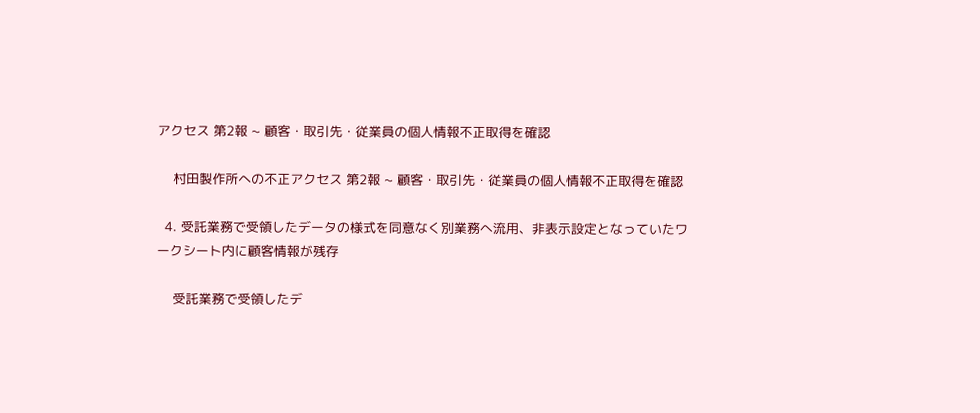アクセス 第2報 ~ 顧客・取引先・従業員の個人情報不正取得を確認

    村田製作所への不正アクセス 第2報 ~ 顧客・取引先・従業員の個人情報不正取得を確認

  4. 受託業務で受領したデータの様式を同意なく別業務へ流用、非表示設定となっていたワークシート内に顧客情報が残存

    受託業務で受領したデ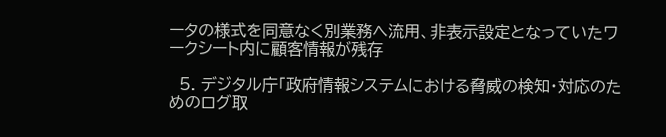ータの様式を同意なく別業務へ流用、非表示設定となっていたワークシート内に顧客情報が残存

  5. デジタル庁「政府情報システムにおける脅威の検知・対応のためのログ取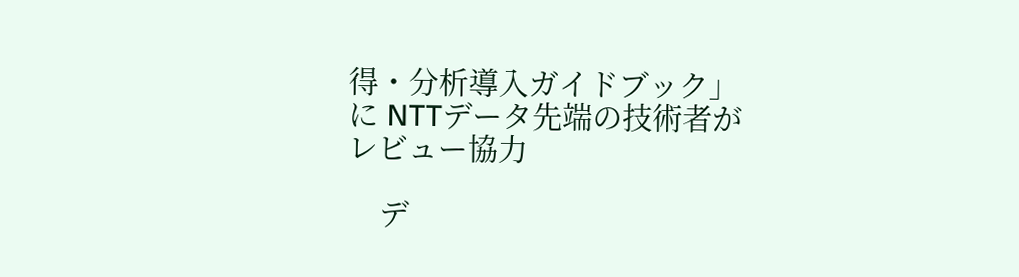得・分析導入ガイドブック」に NTTデータ先端の技術者がレビュー協力

    デ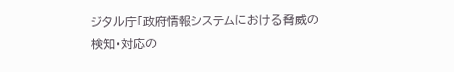ジタル庁「政府情報システムにおける脅威の検知・対応の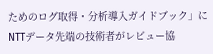ためのログ取得・分析導入ガイドブック」に NTTデータ先端の技術者がレビュー協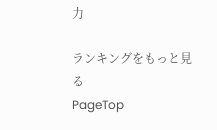力

ランキングをもっと見る
PageTop